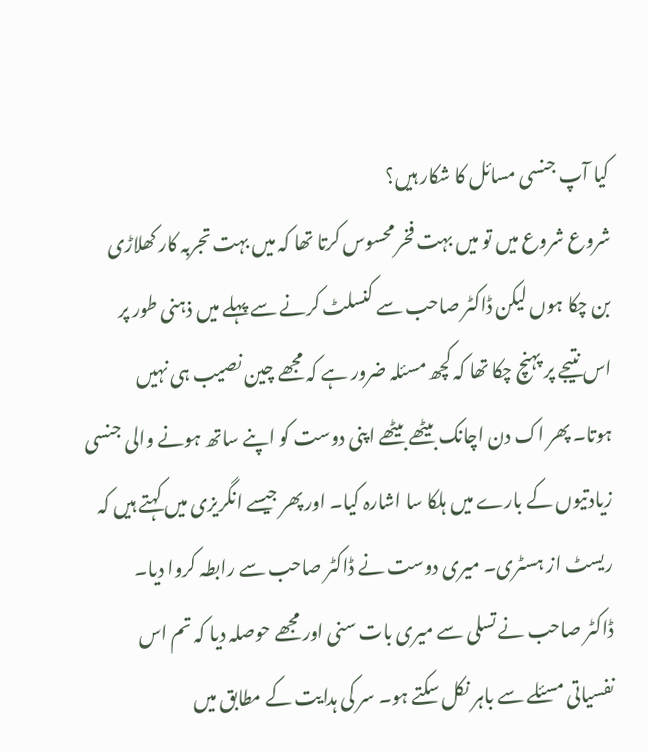کیا آپ جنسی مسائل کا شکار ہیں؟
شروع شروع میں تو میں بہت فخر محسوس کرتا تھا کہ میں بہت تجربہ کار کھلاڑی بن چکا ہوں لیکن ڈاکٹر صاحب سے کنسلٹ کرنے سے پہلے میں ذہنی طور پر اس نتیجے پر پہنچ چکا تھا کہ کچھ مسئلہ ضرور ہے کہ مجھے چین نصیب ہی نہیں ہوتا۔ پھر اک دن اچانک بیٹھے بیٹھے اپنی دوست کو اپنے ساتھ ہونے والی جنسی زیادتیوں کے بارے میں ہلکا سا اشارہ کیا۔ اور پھر جیسے انگریزی میں کہتے ہیں کہ ریسٹ از ہسٹری۔ میری دوست نے ڈاکٹر صاحب سے رابطہ کروا دیا۔
ڈاکٹر صاحب نے تسلی سے میری بات سنی اور مجھے حوصلہ دیا کہ تم اس نفسیاتی مسئلے سے باہر نکل سکتے ہو۔ سر کی ہدایت کے مطابق میں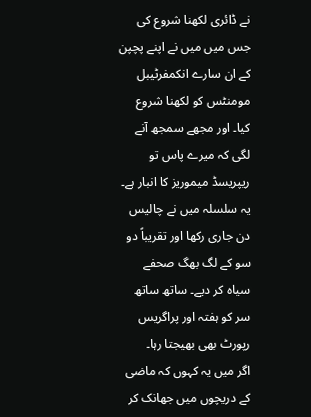نے ڈائری لکھنا شروع کی جس میں میں نے اپنے پچپن کے ان سارے انکمفرٹیبل مومنٹس کو لکھنا شروع کیا۔ اور مجھے سمجھ آنے لگی کہ میرے پاس تو ریپریسڈ میموریز کا انبار ہے۔ یہ سلسلہ میں نے چالیس دن جاری رکھا اور تقریباً دو سو کے لگ بھگ صحفے سیاہ کر دیے۔ ساتھ ساتھ سر کو ہفتہ اور پراگریس رپورٹ بھی بھیجتا رہا۔
اگر میں یہ کہوں کہ ماضی کے دریچوں میں جھانک کر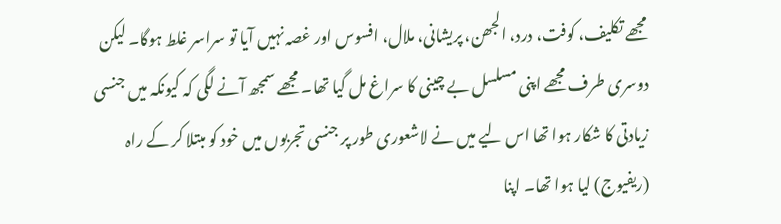مجھے تکلیف، کوفت، درد، الجھن، پریشانی، ملال، افسوس اور غصہ نہیں آیا تو سراسر غلط ہوگا۔ لیکن دوسری طرف مجھے اپنی مسلسل بے چینی کا سراغ مل گیا تھا۔ مجھے سمجھ آنے لگی کہ کیونکہ میں جنسی زیادتی کا شکار ہوا تھا اس لیے میں نے لاشعوری طور پر جنسی تجربوں میں خود کو مبتلا کر کے راہ (ریفیوج) لیا ہوا تھا۔ اپنا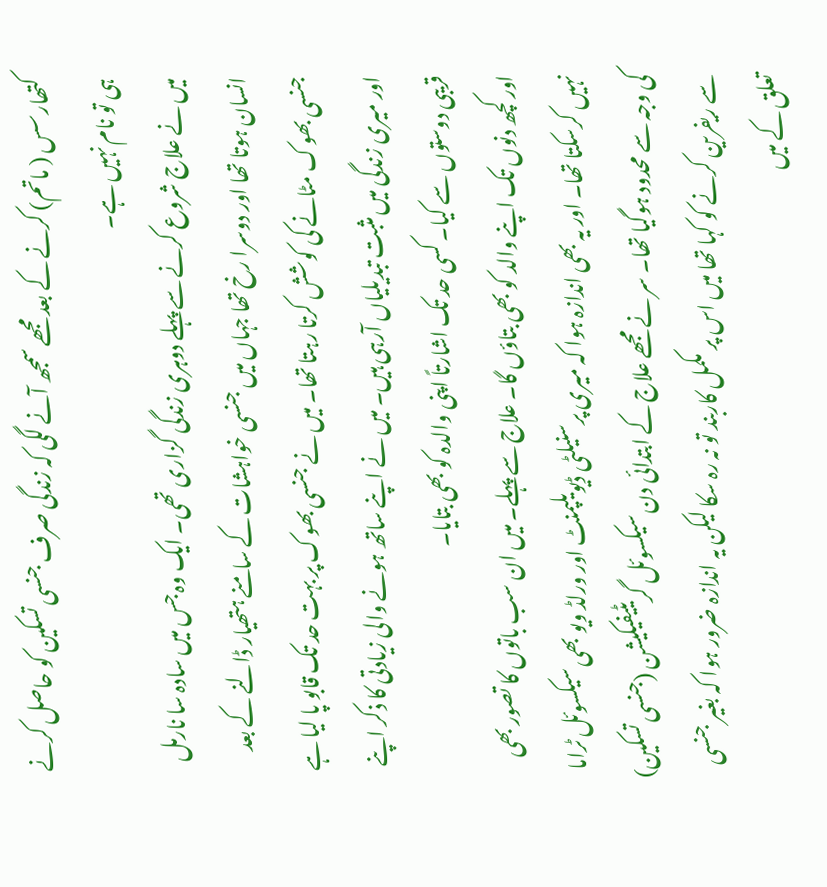کتھارسس ( ماتم) کرنے کے بعد مجھے سمجھ آنے لگی کہ زندگی صرف جنسی تسکین کو حاصل کرنے ہی تو نام نہیں ہے۔
میں نے علاج شروع کرنے سے پہلے دوہری زندگی گزاری تھی۔ ایک وہ جس میں سادہ سا نارمل انسان ہوتا تھا اور دوسرا رخ تھا جہاں میں جنسی خواہشات کے سامنے ہتھیار ڈالنے کے بعد جنسی بھوک مٹانے کی کوشش کرتا رہتا تھا۔ میں نے جنسی بھوک پر بہت حد تک قابو پا لیا ہے اور میری زندگی میں مثبت تبدیلیاں آرہی ہیں۔ میں نے اپنے ساتھ ہونے والی زیادتی کا ذکر اپنے قریبی دوستوں سے کیا۔ کسی حد تک اشارتاً اپنی والدہ کو بھی بتایا۔
اور کچھ دنوں تک اپنے والد کو بھی بتاؤں گا۔ علاج سے پہلے۔ میں ان سب باتوں کا تصور بھی نہیں کرسکتا تھا۔ اور یہ بھی اندازہ ہوا کہ میری پرسنیلٹی ڈیویلپمنٹ اور ورلڈ ویو بھی سیکسوئل ٹراما کی وجہ سے محدود ہوگیا تھا۔ سر نے مجھے علاج کے ابتدائی دن سیکسوئل گریٹیفیکیشن (جنسی تسکین) سے ریفرین کرنے کو کہا تھا میں اس پر مکمل کاربند تو نہ رہ سکا لیکن یہ اندازہ ضرور ہوا کہ بغیر جنسی تعلق کے میں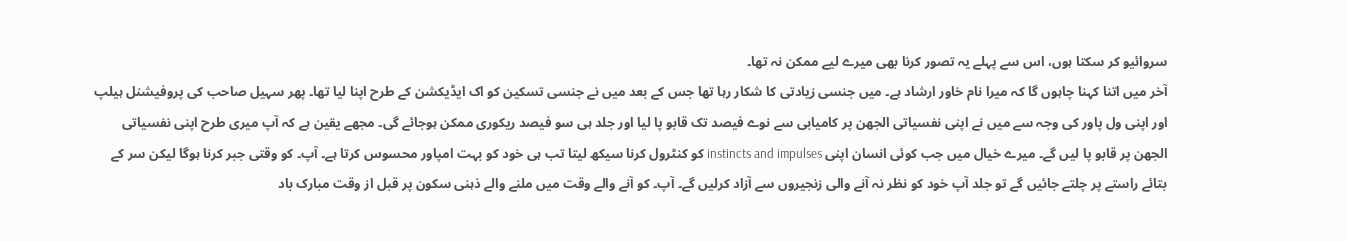سروائیو کر سکتا ہوں، اس سے پہلے یہ تصور کرنا بھی میرے لیے ممکن نہ تھا۔
آخر میں اتنا کہنا چاہوں گا کہ میرا نام خاور ارشاد ہے۔ میں جنسی زیادتی کا شکار رہا تھا جس کے بعد میں نے جنسی تسکین کو اک ایڈیکشن کے طرح اپنا لیا تھا۔ پھر سہیل صاحب کی پروفیشنل ہیلپ اور اپنی ول پاور کی وجہ سے میں نے اپنی نفسیاتی الجھن پر کامیابی سے نوے فیصد تک قابو پا لیا اور جلد ہی سو فیصد ریکوری ممکن ہوجائے گی۔ مجھے یقین ہے کہ آپ میری طرح اپنی نفسیاتی الجھن پر قابو پا لیں گے۔ میرے خیال میں جب کوئی انسان اپنی instincts and impulses کو کنٹرول کرنا سیکھ لیتا تب ہی خود کو بہت امپاور محسوس کرتا ہے۔ آپ۔ کو وقتی جبر کرنا ہوگا لیکن سر کے بتائے راستے پر چلتے جائیں گے تو جلد آپ خود کو نظر نہ آنے والی زنجیروں سے آزاد کرلیں گے۔ آپ۔ کو آنے والے وقت میں ملنے والے ذہنی سکون پر قبل از وقت مبارک باد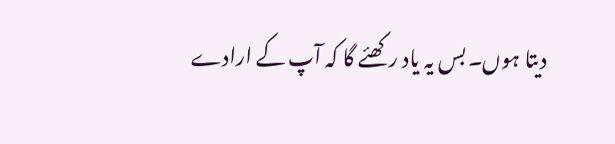دیتا ہوں۔ بس یہ یاد رکھئے گا کہ آپ کے ارادے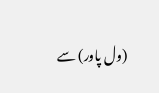(ول پاور) سے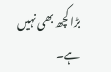بڑا کچھ بھی نہیں ہے۔